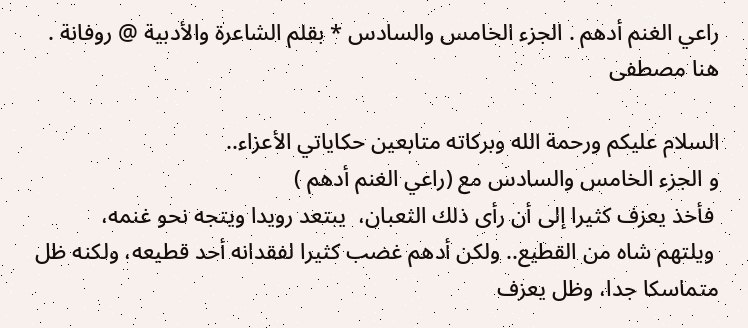راعي الغنم أدهم . الجزء الخامس والسادس * بقلم الشاعرة والأدبية @ روفانة . هنا مصطفى

السلام عليكم ورحمة الله وبركاته متابعين حكاياتي الأعزاء..
و الجزء الخامس والسادس مع (راعي الغنم أدهم )
 فأخذ يعزف كثيرا إلى أن رأى ذلك الثعبان،  يبتعد رويدا ويتجه نحو غنمه،
 ويلتهم شاه من القطيع.. ولكن أدهم غضب كثيرا لفقدانه أحد قطيعه، ولكنه ظل متماسكا جدا، وظل يعزف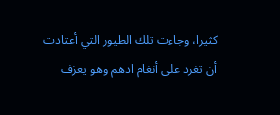كثيرا، وجاءت تلك الطيور التي أعتادت أن تغرد على أنغام ادهم وهو يعزف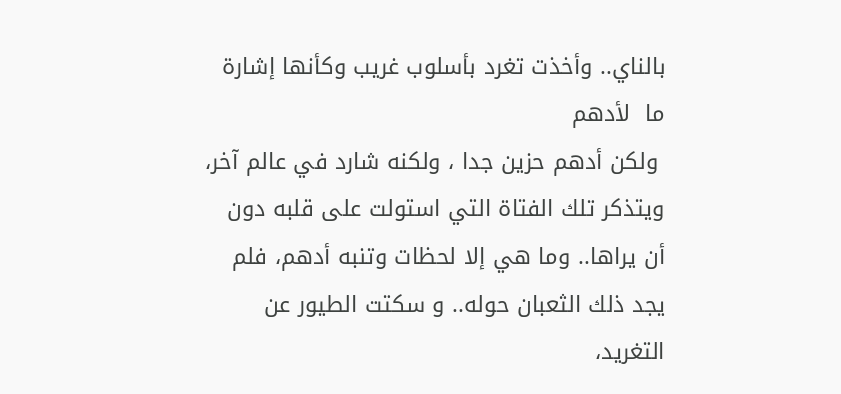بالناي.. وأخذت تغرد بأسلوب غريب وكأنها إشارة ما  لأدهم
 ولكن أدهم حزين جدا ، ولكنه شارد في عالم آخر، ويتذكر تلك الفتاة التي استولت على قلبه دون أن يراها.. وما هي إلا لحظات وتنبه أدهم، فلم يجد ذلك الثعبان حوله.. و سكتت الطيور عن التغريد،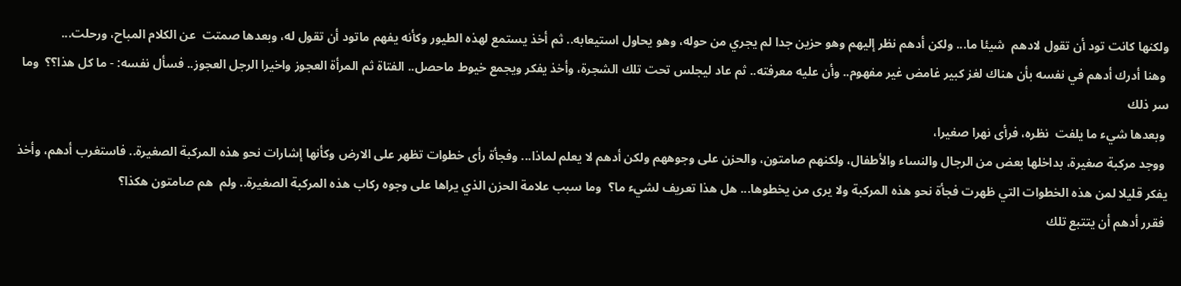ولكنها كانت تود أن تقول لادهم  شيئا ما... ولكن أدهم نظر إليهم وهو حزين جدا لم يجري من حوله، وهو يحاول استيعابه.. ثم أخذ يستمع لهذه الطيور وكأنه يفهم ماتود أن تقول له، وبعدها صمتت  عن الكلام المباح، ورحلت...
 وهنا أدرك أدهم في نفسه بأن هناك لغز كبير غامض غير مفهوم.. وأن عليه معرفته.. ثم عاد ليجلس تحت تلك الشجرة، وأخذ يفكر ويجمع خيوط ماحصل.. الفتاة ثم المرأة العجوز واخيرا الرجل العجوز.. فسأل نفسه: - ما كل هذا؟؟  وما سر ذلك
 وبعدها شيء ما يلفت  نظره، فرأى نهرا صغيرا،
 ووجد مركبة صغيرة، بداخلها بعض من الرجال والنساء والأطفال، ولكنهم صامتون، والحزن على وجوههم ولكن أدهم لا يعلم لماذا... وفجأة رأى خطوات تظهر على الارض وكأنها إشارات نحو هذه المركبة الصغيرة.. فاستغرب أدهم، وأخذ يفكر قليلا لمن هذه الخطوات التي ظهرت فجأة نحو هذه المركبة ولا يرى من يخطوها... هل هذا تعريف لشيء ما؟  وما سبب علامة الحزن الذي يراها على وجوه ركاب هذه المركبة الصغيرة.. ولم  هم صامتون هكذا؟
 فقرر أدهم أن يتتبع تلك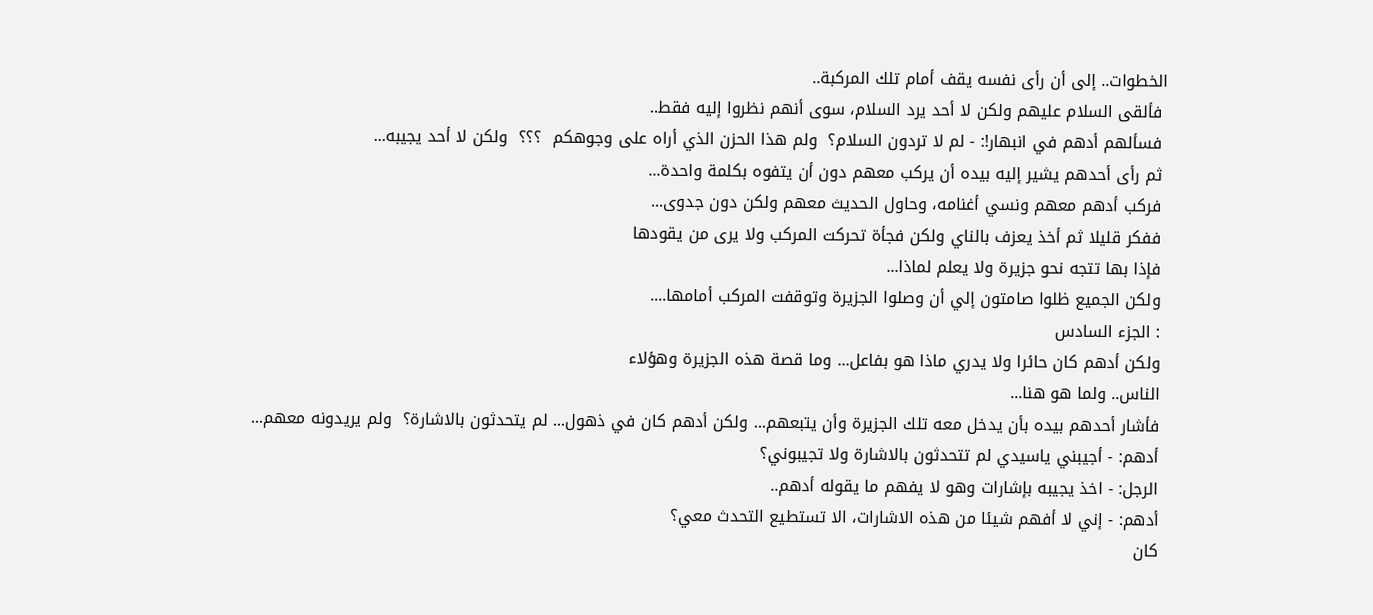الخطوات.. إلى أن رأى نفسه يقف أمام تلك المركبة..
 فألقى السلام عليهم ولكن لا أحد يرد السلام، سوى أنهم نظروا إليه فقط..
 فسألهم أدهم في انبهار!: - لم لا تردون السلام؟  ولم هذا الحزن الذي أراه على وجوهكم  ؟؟؟  ولكن لا أحد يجيبه...
 ثم رأى أحدهم يشير إليه بيده أن يركب معهم دون أن يتفوه بكلمة واحدة...
 فركب أدهم معهم ونسي أغنامه، وحاول الحديث معهم ولكن دون جدوى...
 ففكر قليلا ثم أخذ يعزف بالناي ولكن فجأة تحركت المركب ولا يرى من يقودها
 فإذا بها تتجه نحو جزيرة ولا يعلم لماذا...
 ولكن الجميع ظلوا صامتون إلي أن وصلوا الجزيرة وتوقفت المركب أمامها....
 : الجزء السادس
 ولكن أدهم كان حائرا ولا يدري ماذا هو بفاعل... وما قصة هذه الجزيرة وهؤلاء
 الناس.. ولما هو هنا...
 فأشار أحدهم بيده بأن يدخل معه تلك الجزيرة وأن يتبعهم... ولكن أدهم كان في ذهول... لم يتحدثون بالاشارة؟  ولم يريدونه معهم...
 أدهم: - أجيبني ياسيدي لم تتحدثون بالاشارة ولا تجيبوني؟
 الرجل: - اخذ يجيبه بإشارات وهو لا يفهم ما يقوله أدهم..
 أدهم: - إني لا أفهم شيئا من هذه الاشارات، الا تستطيع التحدث معي؟
 كان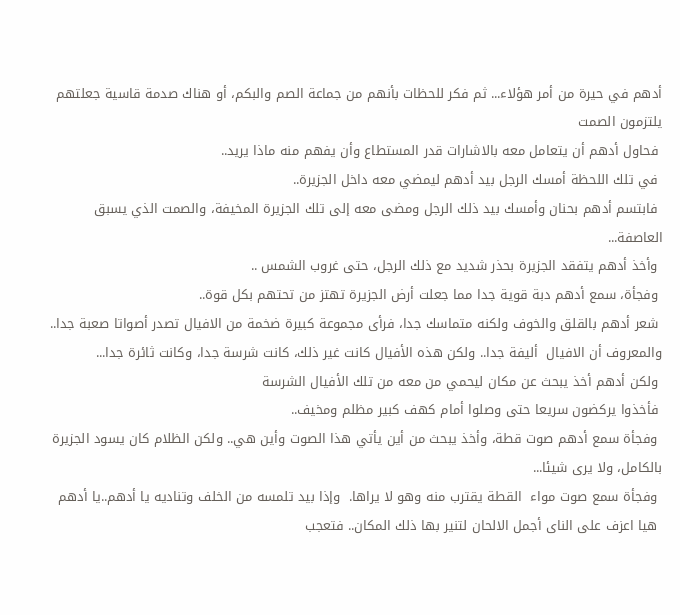أدهم في حيرة من أمر هؤلاء... ثم فكر للحظات بأنهم من جماعة الصم والبكم، أو هناك صدمة قاسية جعلتهم  يلتزمون الصمت
 فحاول أدهم أن يتعامل معه بالاشارات قدر المستطاع وأن يفهم منه ماذا يريد..
 في تلك اللحظة أمسك الرجل بيد أدهم ليمضي معه داخل الجزيرة..
 فابتسم أدهم بحنان وأمسك بيد ذلك الرجل ومضى معه إلى تلك الجزيرة المخيفة، والصمت الذي يسبق العاصفة...
 وأخذ أدهم يتفقد الجزيرة بحذر شديد مع ذلك الرجل، حتى غروب الشمس ..
 وفجأة، سمع أدهم دبة قوية جدا مما جعلت أرض الجزيرة تهتز من تحتهم بكل قوة..
 شعر أدهم بالقلق والخوف ولكنه متماسك جدا، فرأى مجموعة كبيرة ضخمة من الافيال تصدر أصواتا صعبة جدا.. والمعروف أن الافيال  أليفة جدا.. ولكن هذه الأفيال كانت غير ذلك، كانت شرسة جدا، وكانت ثائرة جدا...
 ولكن أدهم أخذ يبحث عن مكان ليحمي من معه من تلك الأفيال الشرسة
 فأخذوا يركضون سريعا حتى وصلوا أمام كهف كبير مظلم ومخيف..
 وفجأة سمع أدهم صوت قطة، وأخذ يبحث من أين يأتي هذا الصوت وأين هي.. ولكن الظلام كان يسود الجزيرة بالكامل، ولا يرى شيئا...
 وفجأة سمع صوت مواء  القطة يقترب منه وهو لا يراها.  وإذا بيد تلمسه من الخلف وتناديه يا أدهم..يا أدهم
 هيا اعزف على الناى أجمل الالحان لتنير بها ذلك المكان.. فتعجب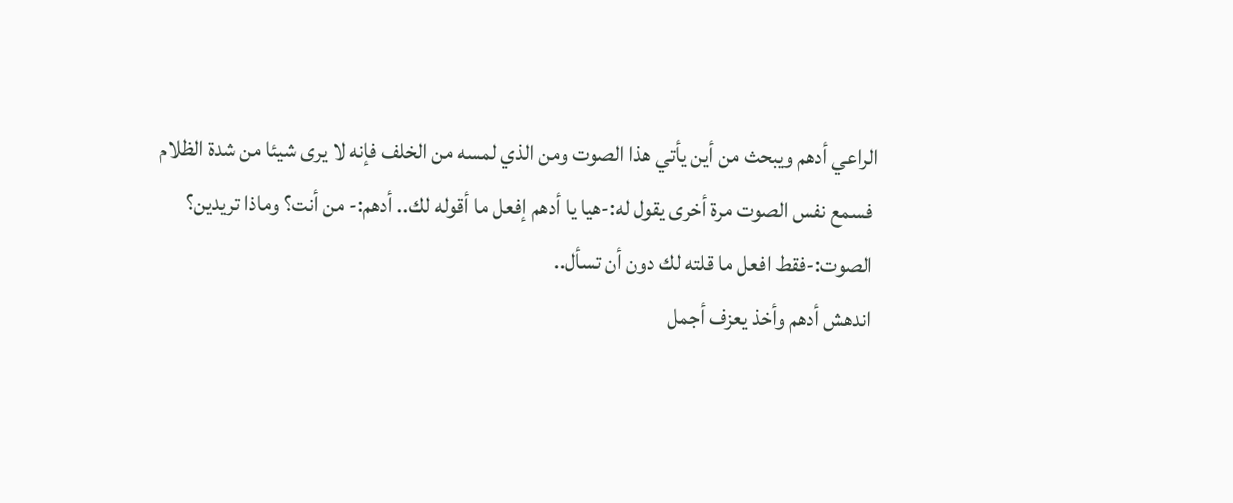الراعي أدهم ويبحث من أين يأتي هذا الصوت ومن الذي لمسه من الخلف فإنه لا يرى شيئا من شدة الظلام
 فسمع نفس الصوت مرة أخرى يقول له:-هيا يا أدهم إفعل ما أقوله لك.. أدهم:- من أنت؟ وماذا تريدين؟
 الصوت:-فقط افعل ما قلته لك دون أن تسأل..
 اندهش أدهم وأخذ يعزف أجمل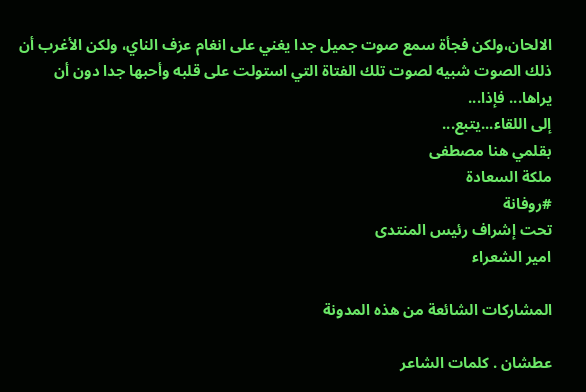الالحان،ولكن فجأة سمع صوت جميل جدا يغني على انغام عزف الناي، ولكن الأغرب أن ذلك الصوت شبيه لصوت تلك الفتاة التي استولت على قلبه وأحبها جدا دون أن يراها... فإذا...
إلى اللقاء...يتبع...
بقلمي هنا مصطفى
ملكة السعادة
#روفانة
تحت إشراف رئيس المنتدى
امير الشعراء

المشاركات الشائعة من هذه المدونة

عطشان . كلمات الشاعر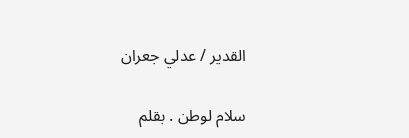القدير / عدلي جعران

سلام لوطن . بقلم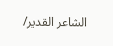الشاعر القدير/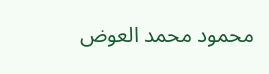محمود محمد العوض